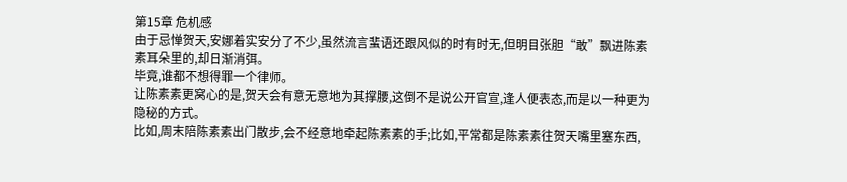第15章 危机感
由于忌惮贺天,安娜着实安分了不少,虽然流言蜚语还跟风似的时有时无,但明目张胆“敢”飘进陈素素耳朵里的,却日渐消弭。
毕竟,谁都不想得罪一个律师。
让陈素素更窝心的是,贺天会有意无意地为其撑腰,这倒不是说公开官宣,逢人便表态,而是以一种更为隐秘的方式。
比如,周末陪陈素素出门散步,会不经意地牵起陈素素的手;比如,平常都是陈素素往贺天嘴里塞东西,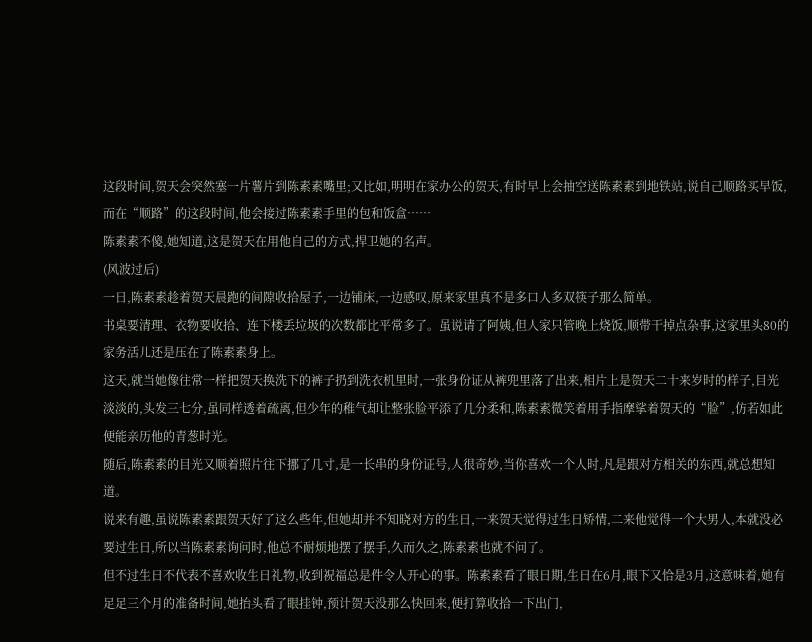这段时间,贺天会突然塞一片薯片到陈素素嘴里;又比如,明明在家办公的贺天,有时早上会抽空送陈素素到地铁站,说自己顺路买早饭,而在“顺路”的这段时间,他会接过陈素素手里的包和饭盒……
陈素素不傻,她知道,这是贺天在用他自己的方式,捍卫她的名声。
(风波过后)
一日,陈素素趁着贺天晨跑的间隙收拾屋子,一边铺床,一边感叹,原来家里真不是多口人多双筷子那么简单。
书桌要清理、衣物要收拾、连下楼丢垃圾的次数都比平常多了。虽说请了阿姨,但人家只管晚上烧饭,顺带干掉点杂事,这家里头80的家务活儿还是压在了陈素素身上。
这天,就当她像往常一样把贺天换洗下的裤子扔到洗衣机里时,一张身份证从裤兜里落了出来,相片上是贺天二十来岁时的样子,目光淡淡的,头发三七分,虽同样透着疏离,但少年的稚气却让整张脸平添了几分柔和,陈素素微笑着用手指摩挲着贺天的“脸”,仿若如此便能亲历他的青葱时光。
随后,陈素素的目光又顺着照片往下挪了几寸,是一长串的身份证号,人很奇妙,当你喜欢一个人时,凡是跟对方相关的东西,就总想知道。
说来有趣,虽说陈素素跟贺天好了这么些年,但她却并不知晓对方的生日,一来贺天觉得过生日矫情,二来他觉得一个大男人,本就没必要过生日,所以当陈素素询问时,他总不耐烦地摆了摆手,久而久之,陈素素也就不问了。
但不过生日不代表不喜欢收生日礼物,收到祝福总是件令人开心的事。陈素素看了眼日期,生日在6月,眼下又恰是3月,这意味着,她有足足三个月的准备时间,她抬头看了眼挂钟,预计贺天没那么快回来,便打算收拾一下出门,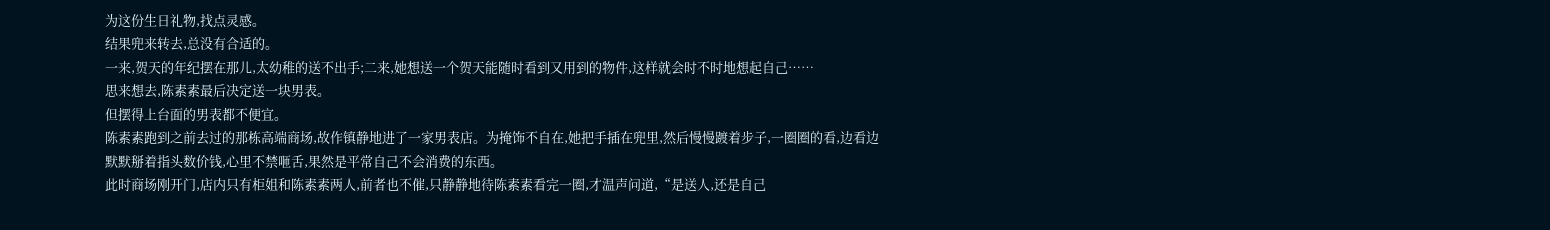为这份生日礼物,找点灵感。
结果兜来转去,总没有合适的。
一来,贺天的年纪摆在那儿,太幼稚的送不出手;二来,她想送一个贺天能随时看到又用到的物件,这样就会时不时地想起自己……
思来想去,陈素素最后决定送一块男表。
但摆得上台面的男表都不便宜。
陈素素跑到之前去过的那栋高端商场,故作镇静地进了一家男表店。为掩饰不自在,她把手插在兜里,然后慢慢踱着步子,一圈圈的看,边看边默默掰着指头数价钱,心里不禁咂舌,果然是平常自己不会消费的东西。
此时商场刚开门,店内只有柜姐和陈素素两人,前者也不催,只静静地待陈素素看完一圈,才温声问道,“是送人,还是自己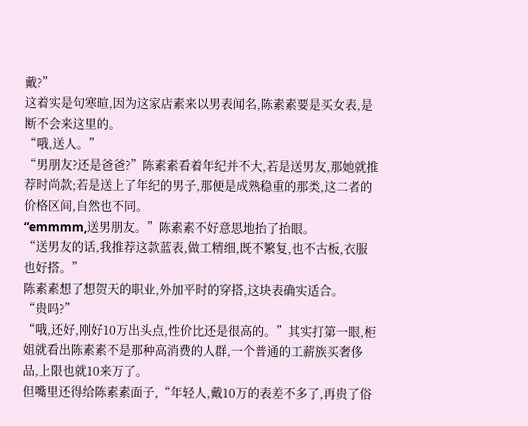戴?”
这着实是句寒暄,因为这家店素来以男表闻名,陈素素要是买女表,是断不会来这里的。
“哦,送人。”
“男朋友?还是爸爸?”陈素素看着年纪并不大,若是送男友,那她就推荐时尚款;若是送上了年纪的男子,那便是成熟稳重的那类,这二者的价格区间,自然也不同。
“emmmm,送男朋友。”陈素素不好意思地抬了抬眼。
“送男友的话,我推荐这款蓝表,做工精细,既不繁复,也不古板,衣服也好搭。”
陈素素想了想贺天的职业,外加平时的穿搭,这块表确实适合。
“贵吗?”
“哦,还好,刚好10万出头点,性价比还是很高的。”其实打第一眼,柜姐就看出陈素素不是那种高消费的人群,一个普通的工薪族买奢侈品,上限也就10来万了。
但嘴里还得给陈素素面子,“年轻人,戴10万的表差不多了,再贵了俗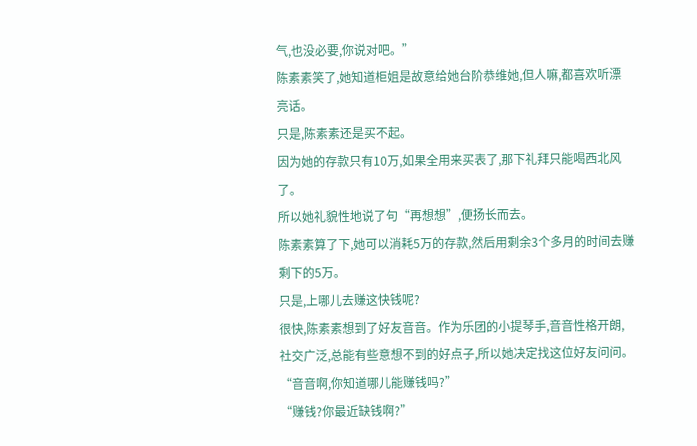气,也没必要,你说对吧。”
陈素素笑了,她知道柜姐是故意给她台阶恭维她,但人嘛,都喜欢听漂亮话。
只是,陈素素还是买不起。
因为她的存款只有10万,如果全用来买表了,那下礼拜只能喝西北风了。
所以她礼貌性地说了句“再想想”,便扬长而去。
陈素素算了下,她可以消耗5万的存款,然后用剩余3个多月的时间去赚剩下的5万。
只是,上哪儿去赚这快钱呢?
很快,陈素素想到了好友音音。作为乐团的小提琴手,音音性格开朗,社交广泛,总能有些意想不到的好点子,所以她决定找这位好友问问。
“音音啊,你知道哪儿能赚钱吗?”
“赚钱?你最近缺钱啊?”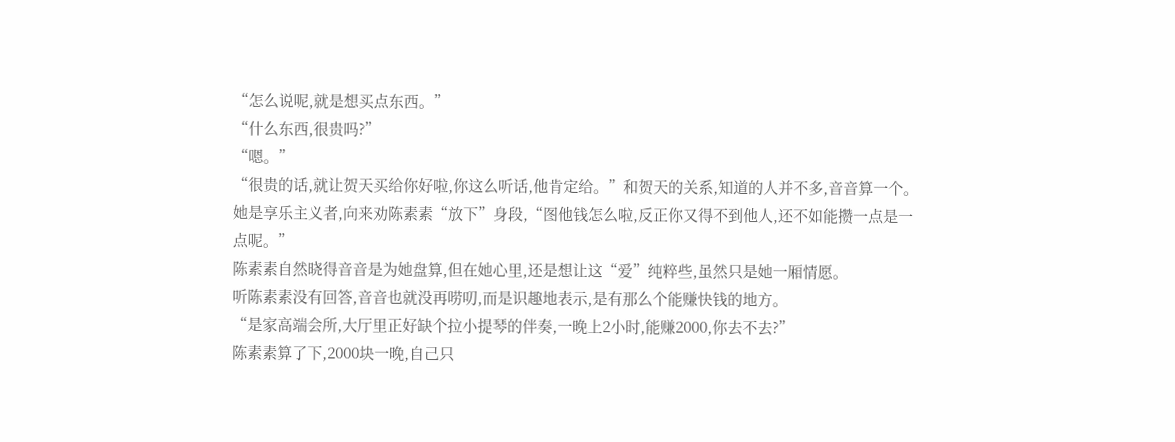“怎么说呢,就是想买点东西。”
“什么东西,很贵吗?”
“嗯。”
“很贵的话,就让贺天买给你好啦,你这么听话,他肯定给。”和贺天的关系,知道的人并不多,音音算一个。
她是享乐主义者,向来劝陈素素“放下”身段,“图他钱怎么啦,反正你又得不到他人,还不如能攒一点是一点呢。”
陈素素自然晓得音音是为她盘算,但在她心里,还是想让这“爱”纯粹些,虽然只是她一厢情愿。
听陈素素没有回答,音音也就没再唠叨,而是识趣地表示,是有那么个能赚快钱的地方。
“是家高端会所,大厅里正好缺个拉小提琴的伴奏,一晚上2小时,能赚2000,你去不去?”
陈素素算了下,2000块一晚,自己只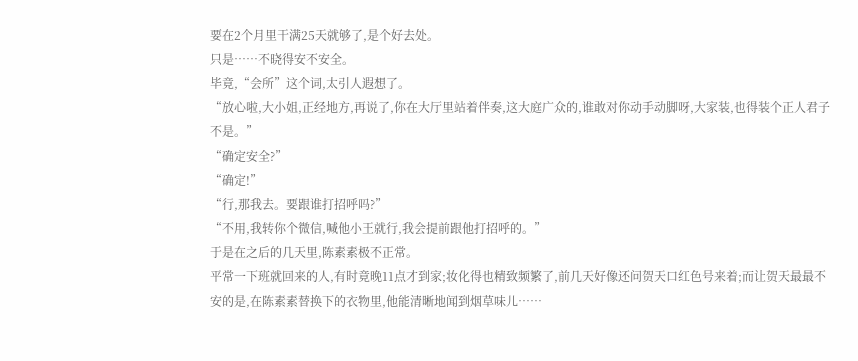要在2个月里干满25天就够了,是个好去处。
只是……不晓得安不安全。
毕竟,“会所”这个词,太引人遐想了。
“放心啦,大小姐,正经地方,再说了,你在大厅里站着伴奏,这大庭广众的,谁敢对你动手动脚呀,大家装,也得装个正人君子不是。”
“确定安全?”
“确定!”
“行,那我去。要跟谁打招呼吗?”
“不用,我转你个微信,喊他小王就行,我会提前跟他打招呼的。”
于是在之后的几天里,陈素素极不正常。
平常一下班就回来的人,有时竟晚11点才到家;妆化得也精致频繁了,前几天好像还问贺天口红色号来着;而让贺天最最不安的是,在陈素素替换下的衣物里,他能清晰地闻到烟草味儿……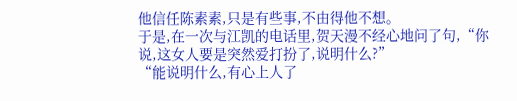他信任陈素素,只是有些事,不由得他不想。
于是,在一次与江凯的电话里,贺天漫不经心地问了句,“你说,这女人要是突然爱打扮了,说明什么?”
“能说明什么,有心上人了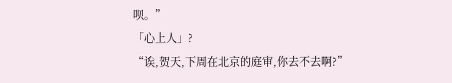呗。”
「心上人」?
“诶,贺天,下周在北京的庭审,你去不去啊?”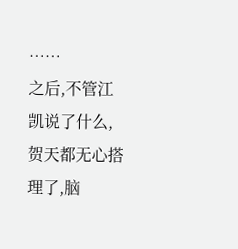……
之后,不管江凯说了什么,贺天都无心搭理了,脑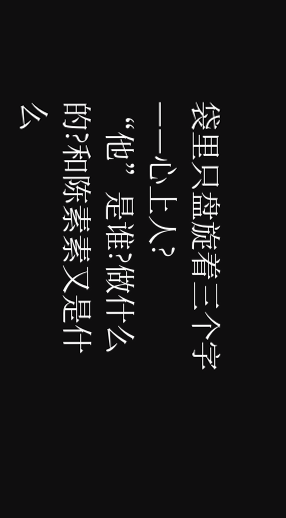袋里只盘旋着三个字——心上人?
“他”是谁?做什么的?和陈素素又是什么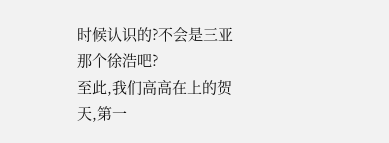时候认识的?不会是三亚那个徐浩吧?
至此,我们高高在上的贺天,第一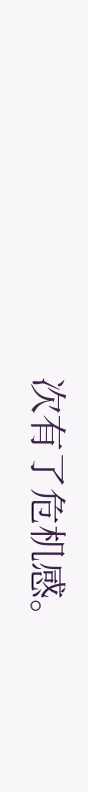次有了危机感。